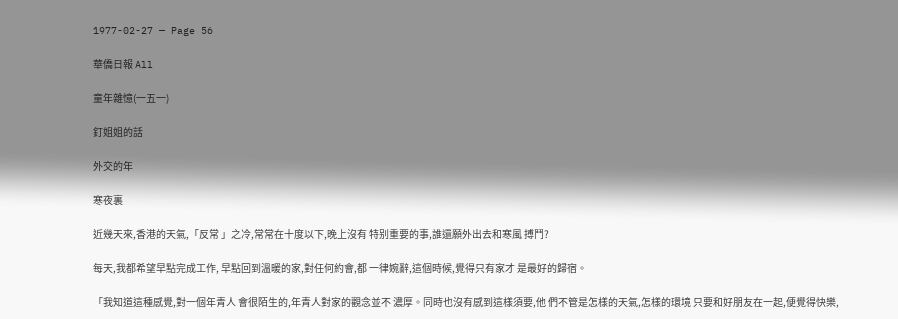1977-02-27 — Page 56

華僑日報 All

童年雜憶(一五一)

釘姐姐的話

外交的年

寒夜裏

近幾天來,香港的天氣,「反常 」之冷,常常在十度以下,晚上沒有 特别重要的事,誰還願外出去和寒風 搏鬥?

每天,我都希望早點完成工作, 早點回到溫暖的家,對任何約會,都 一律婉辭,這個時候,覺得只有家才 是最好的歸宿。

「我知道這種感覺,對一個年青人 會很陌生的,年青人對家的觀念並不 濃厚。同時也沒有感到這樣須要,他 們不管是怎樣的天氣,怎樣的環境 只要和好朋友在一起,便覺得快樂,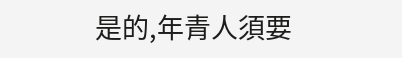是的,年青人須要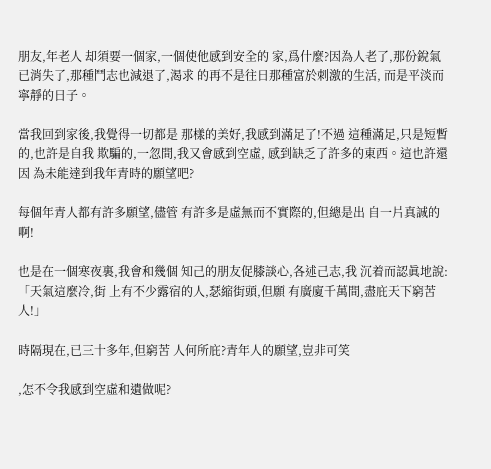朋友,年老人 却須要一個家,一個使他感到安全的 家,爲什麼?因為人老了,那份銳氣 已消失了,那種鬥志也減退了,渴求 的再不是往日那種富於刺激的生活, 而是平淡而寧靜的日子。

當我回到家後,我覺得一切都是 那樣的美好,我感到滿足了!不過 這種滿足,只是短暫的,也許是自我 欺騙的,一忽間,我又會感到空虛, 感到缺乏了許多的東西。這也許還因 為未能達到我年青時的願望吧?

每個年青人都有許多願望,儘管 有許多是虛無而不實際的,但總是出 自一片真誠的啊!

也是在一個寒夜裏,我會和幾個 知己的朋友促膝談心,各述己志,我 沉着而認眞地說:「天氣這麼冷,街 上有不少露宿的人,瑟縮街頭,但願 有廣廈千萬間,盡庇天下窮苦人!」

時隔現在,已三十多年,但窮苦 人何所庇?青年人的願望,豈非可笑

,怎不令我感到空虛和遺做呢?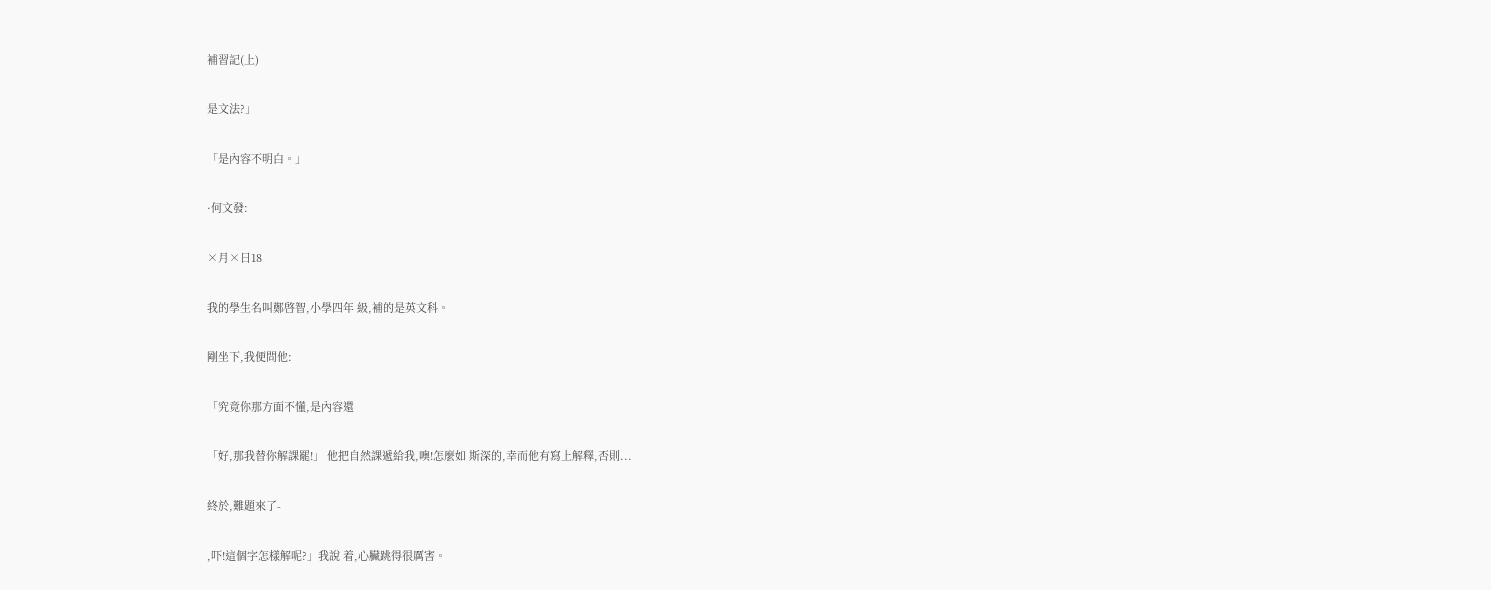補習記(上)

是文法?」

「是內容不明白。」

·何文發:

×月×日18

我的學生名叫鄭啓智,小學四年 級,補的是英文科。

剛坐下,我便問他:

「究竟你那方面不懂,是內容還

「好,那我替你解課罷!」 他把自然課遞給我,噢!怎麼如 斯深的,幸而他有寫上解釋,否則...

終於,難題來了-

,吓!這個字怎樣解呢?」我說 着,心臟跳得很厲害。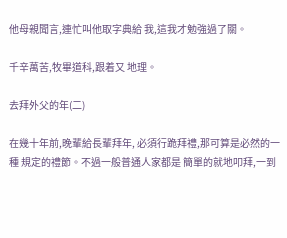他母親聞言,連忙叫他取字典給 我,這我才勉強過了關。

千辛萬苦,牧畢道科,跟着又 地理。

去拜外父的年(二)

在幾十年前,晚輩給長輩拜年, 必須行跪拜禮,那可算是必然的一種 規定的禮節。不過一般普通人家都是 簡單的就地叩拜,一到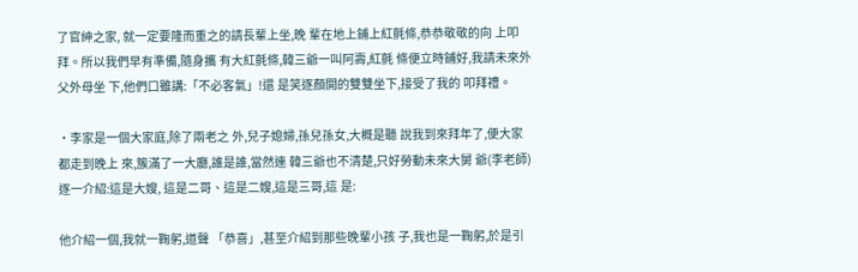了官紳之家, 就一定要隆而重之的請長輩上坐,晚 輩在地上鋪上紅氈條,恭恭敬敬的向 上叩拜。所以我們早有準備,隨身攜 有大紅氈條,韓三爺一叫阿壽,紅氈 條便立時鋪好,我請未來外父外母坐 下,他們口雖講:「不必客氣」!還 是笑逐顏開的雙雙坐下,接受了我的 叩拜禮。

·李家是一個大家庭,除了兩老之 外,兒子媳婦,孫兒孫女,大概是聽 說我到來拜年了,便大家都走到晚上 來,簇滿了一大廳,誰是誰,當然連 韓三爺也不清楚,只好勞動未來大舅 爺(李老師)逐一介紹:這是大嫂, 這是二哥、這是二嫂,這是三哥,這 是:

他介紹一個,我就一鞠躬,道聲 「恭喜」,甚至介紹到那些晚輩小孩 子,我也是一鞠躬,於是引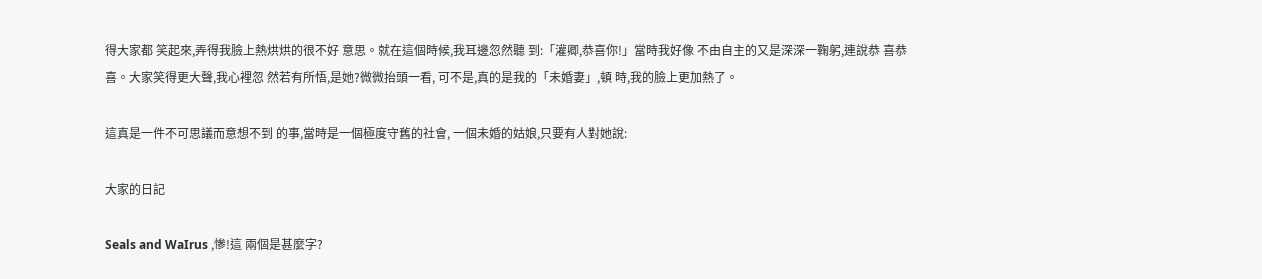得大家都 笑起來,弄得我臉上熱烘烘的很不好 意思。就在這個時候,我耳邊忽然聽 到:「灌卿,恭喜你!」當時我好像 不由自主的又是深深一鞠躬,連說恭 喜恭喜。大家笑得更大聲,我心裡忽 然若有所悟,是她?微微抬頭一看, 可不是,真的是我的「未婚妻」,頓 時,我的臉上更加熱了。

這真是一件不可思議而意想不到 的事,當時是一個極度守舊的社會, 一個未婚的姑娘,只要有人對她說:

大家的日記

Seals and WaIrus ,慘!這 兩個是甚麼字?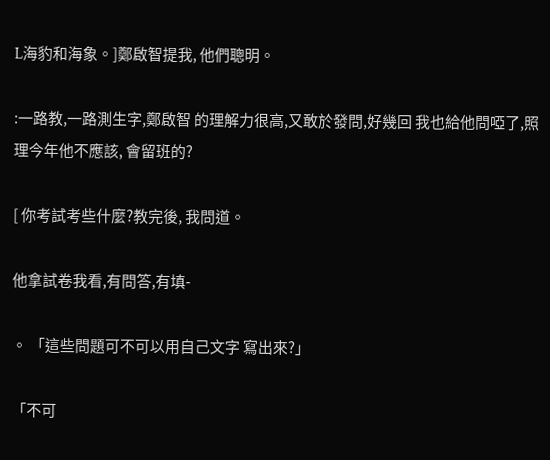L海豹和海象。]鄭啟智提我, 他們聰明。

:一路教,一路測生字,鄭啟智 的理解力很高,又敢於發問,好幾回 我也給他問啞了,照理今年他不應該, 會留班的?

[ 你考試考些什麼?教完後, 我問道。

他拿試卷我看,有問答,有填-

。 「這些問題可不可以用自己文字 寫出來?」

「不可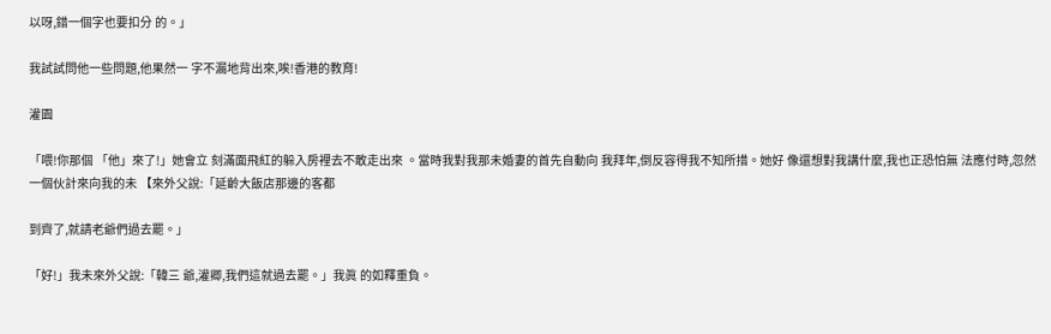以呀,錯一個字也要扣分 的。」

我試試問他一些問題,他果然一 字不漏地背出來,唉!香港的教育!

灌園

「喂!你那個 「他」來了!」她會立 刻滿面飛紅的躲入房裡去不敢走出來 。當時我對我那未婚妻的首先自動向 我拜年,倒反容得我不知所措。她好 像還想對我講什麼,我也正恐怕無 法應付時,忽然一個伙計來向我的未 【來外父說:「延齡大飯店那邊的客都

到齊了,就請老爺們過去罷。」

「好!」我未來外父說:「韓三 爺,灌卿,我們這就過去罷。」我眞 的如釋重負。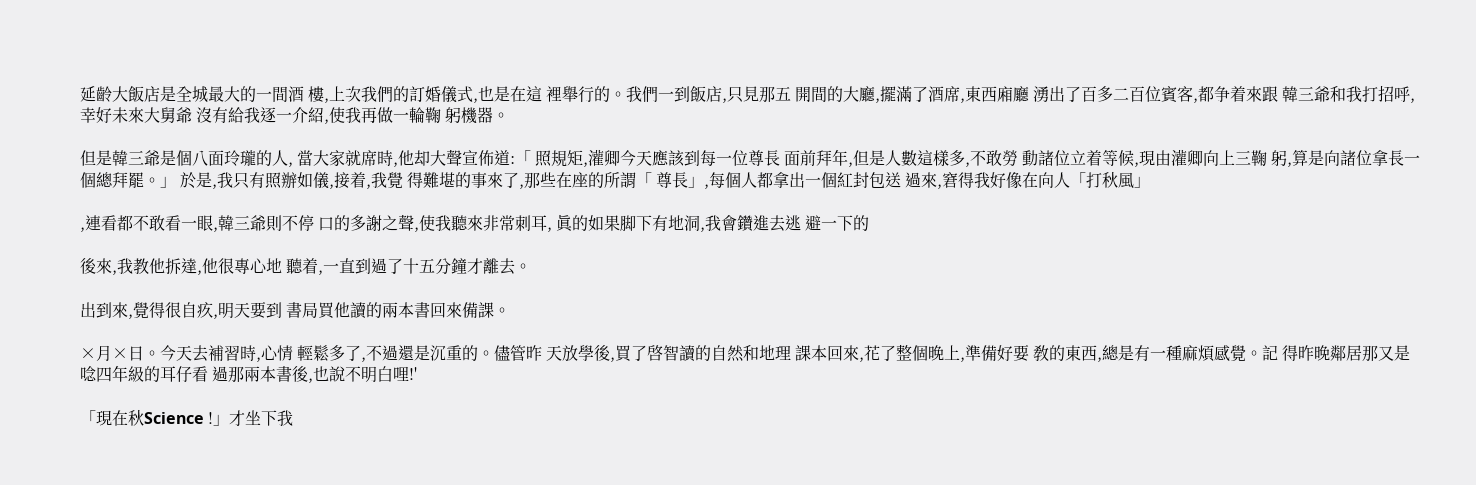延齡大飯店是全城最大的一間酒 樓,上次我們的訂婚儀式,也是在這 裡舉行的。我們一到飯店,只見那五 開間的大廳,擺滿了酒席,東西廂廳 湧出了百多二百位賓客,都争着來跟 韓三爺和我打招呼,幸好未來大舅爺 沒有給我逐一介紹,使我再做一輪鞠 躬機器。

但是韓三爺是個八面玲瓏的人, 當大家就席時,他却大聲宣佈道:「 照規矩,灌卿今天應該到每一位尊長 面前拜年,但是人數這樣多,不敢勞 動諸位立着等候,現由灌卿向上三鞠 躬,算是向諸位拿長一個總拜罷。」 於是,我只有照辦如儀,接着,我覺 得難堪的事來了,那些在座的所謂「 尊長」,每個人都拿出一個紅封包送 過來,窘得我好像在向人「打秋風」

,連看都不敢看一眼,韓三爺則不停 口的多謝之聲,使我聽來非常刺耳, 眞的如果脚下有地洞,我會鑽進去逃 避一下的

後來,我教他拆達,他很專心地 聽着,一直到過了十五分鐘才離去。

出到來,覺得很自疚,明天要到 書局買他讀的兩本書回來備課。

×月×日。今天去補習時,心情 輕鬆多了,不過還是沉重的。儘管昨 天放學後,買了啓智讀的自然和地理 課本回來,花了整個晚上,準備好要 敎的東西,總是有一種麻煩感覺。記 得昨晚鄰居那又是唸四年級的耳仔看 過那兩本書後,也說不明白哩!'

「現在秋Science !」才坐下我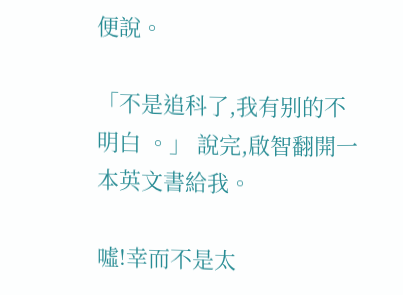便說。

「不是追科了,我有别的不明白 。」 說完,啟智翻開一本英文書給我。

噓!幸而不是太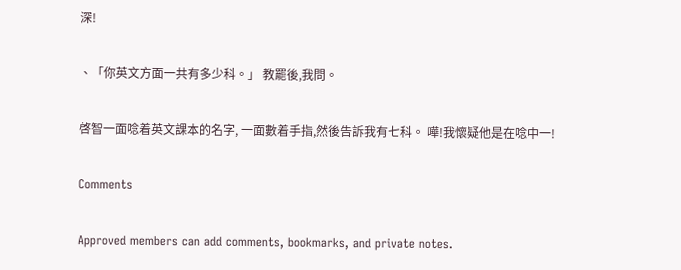深!

、「你英文方面一共有多少科。」 教罷後,我問。

啓智一面唸着英文課本的名字, 一面數着手指,然後告訴我有七科。 嘩!我懷疑他是在唸中一!

Comments

Approved members can add comments, bookmarks, and private notes.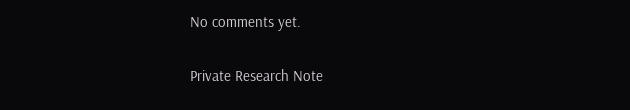No comments yet.

Private Research Note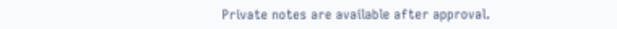Private notes are available after approval.